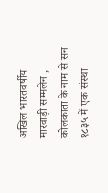अखिल भारतवर्षीय मारवाड़ी सम्मलेन , कोलकाता के नाम से सन १८३५ में एक संस्था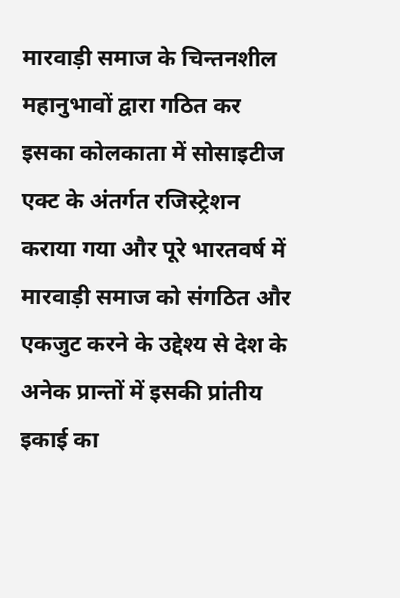मारवाड़ी समाज के चिन्तनशील महानुभावों द्वारा गठित कर इसका कोलकाता में सोसाइटीज एक्ट के अंतर्गत रजिस्ट्रेशन कराया गया और पूरे भारतवर्ष में मारवाड़ी समाज को संगठित और एकजुट करने के उद्देश्य से देश के अनेक प्रान्तों में इसकी प्रांतीय इकाई का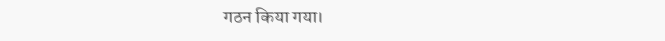गठन किया गया।